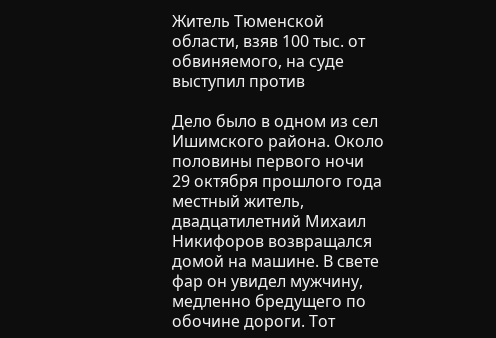Житель Тюменской области, взяв 100 тыс. от обвиняемого, на суде выступил против

Дело было в одном из сел Ишимского района. Около половины первого ночи 29 октября прошлого года местный житель, двадцатилетний Михаил Никифоров возвращался домой на машине. В свете фар он увидел мужчину, медленно бредущего по обочине дороги. Тот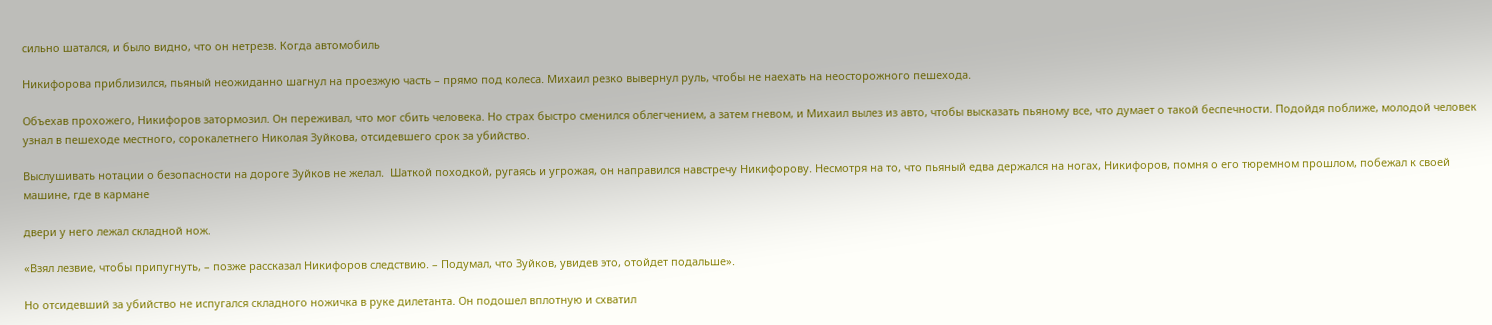сильно шатался, и было видно, что он нетрезв. Когда автомобиль

Никифорова приблизился, пьяный неожиданно шагнул на проезжую часть – прямо под колеса. Михаил резко вывернул руль, чтобы не наехать на неосторожного пешехода.

Объехав прохожего, Никифоров затормозил. Он переживал, что мог сбить человека. Но страх быстро сменился облегчением, а затем гневом, и Михаил вылез из авто, чтобы высказать пьяному все, что думает о такой беспечности. Подойдя поближе, молодой человек узнал в пешеходе местного, сорокалетнего Николая Зуйкова, отсидевшего срок за убийство.

Выслушивать нотации о безопасности на дороге Зуйков не желал.  Шаткой походкой, ругаясь и угрожая, он направился навстречу Никифорову. Несмотря на то, что пьяный едва держался на ногах, Никифоров, помня о его тюремном прошлом, побежал к своей машине, где в кармане

двери у него лежал складной нож.

«Взял лезвие, чтобы припугнуть, – позже рассказал Никифоров следствию. – Подумал, что Зуйков, увидев это, отойдет подальше».

Но отсидевший за убийство не испугался складного ножичка в руке дилетанта. Он подошел вплотную и схватил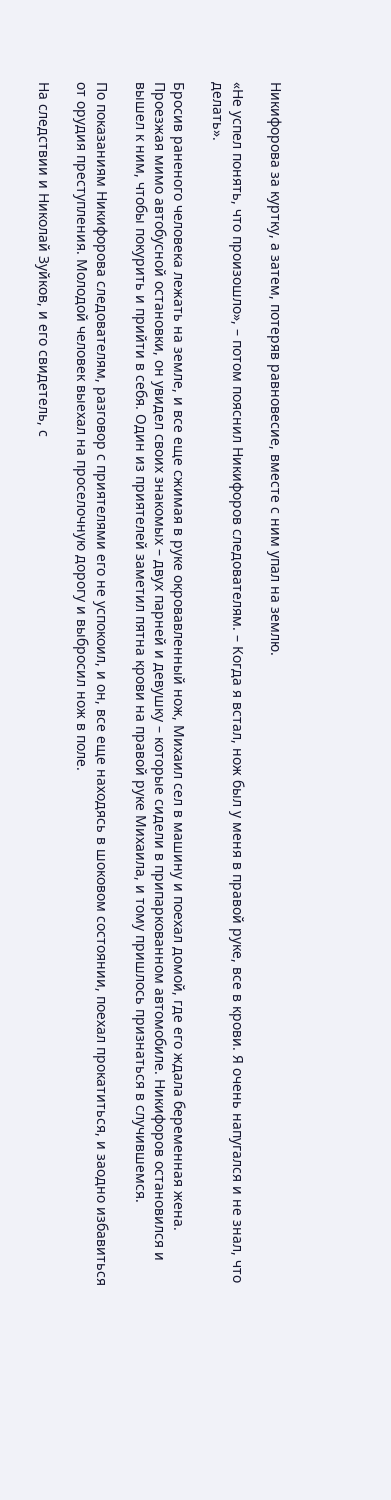Никифорова за куртку, а затем, потеряв равновесие, вместе с ним упал на землю.

«Не успел понять, что произошло», – потом пояснил Никифоров следователям. – Когда я встал, нож был у меня в правой руке, все в крови. Я очень напугался и не знал, что делать».

Бросив раненого человека лежать на земле, и все еще сжимая в руке окровавленный нож, Михаил сел в машину и поехал домой, где его ждала беременная жена. Проезжая мимо автобусной остановки, он увидел своих знакомых – двух парней и девушку – которые сидели в припаркованном автомобиле. Никифоров остановился и вышел к ним, чтобы покурить и прийти в себя. Один из приятелей заметил пятна крови на правой руке Михаила, и тому пришлось признаться в случившемся.

По показаниям Никифорова следователям, разговор с приятелями его не успокоил, и он, все еще находясь в шоковом состоянии, поехал прокатиться, и заодно избавиться от орудия преступления. Молодой человек выехал на проселочную дорогу и выбросил нож в поле.

На следствии и Николай Зуйков, и его свидетель, с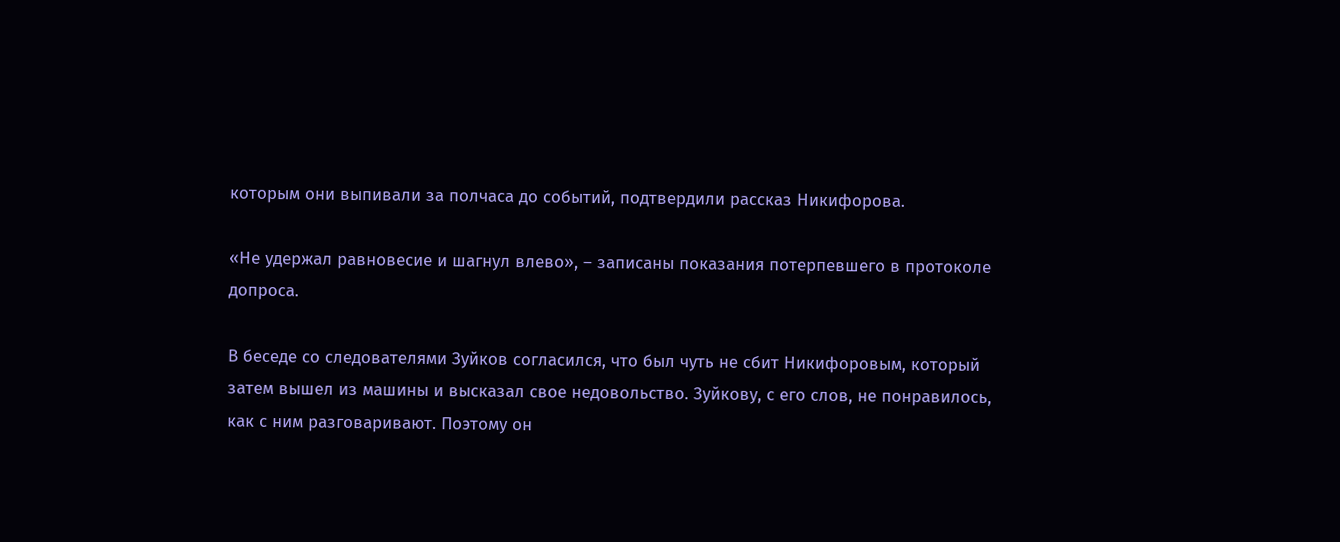которым они выпивали за полчаса до событий, подтвердили рассказ Никифорова.

«Не удержал равновесие и шагнул влево», – записаны показания потерпевшего в протоколе допроса.

В беседе со следователями Зуйков согласился, что был чуть не сбит Никифоровым, который затем вышел из машины и высказал свое недовольство. Зуйкову, с его слов, не понравилось, как с ним разговаривают. Поэтому он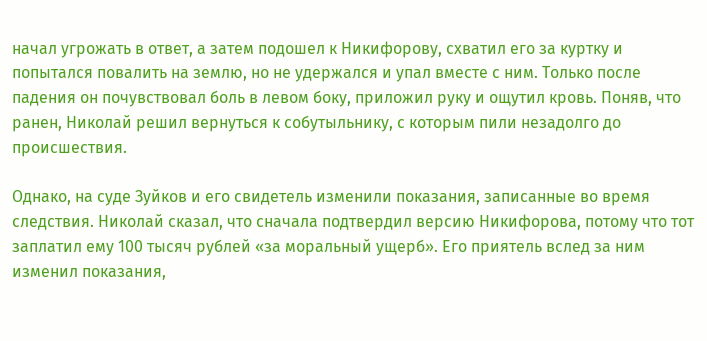начал угрожать в ответ, а затем подошел к Никифорову, схватил его за куртку и попытался повалить на землю, но не удержался и упал вместе с ним. Только после падения он почувствовал боль в левом боку, приложил руку и ощутил кровь. Поняв, что ранен, Николай решил вернуться к собутыльнику, с которым пили незадолго до происшествия.

Однако, на суде Зуйков и его свидетель изменили показания, записанные во время следствия. Николай сказал, что сначала подтвердил версию Никифорова, потому что тот заплатил ему 100 тысяч рублей «за моральный ущерб». Его приятель вслед за ним изменил показания,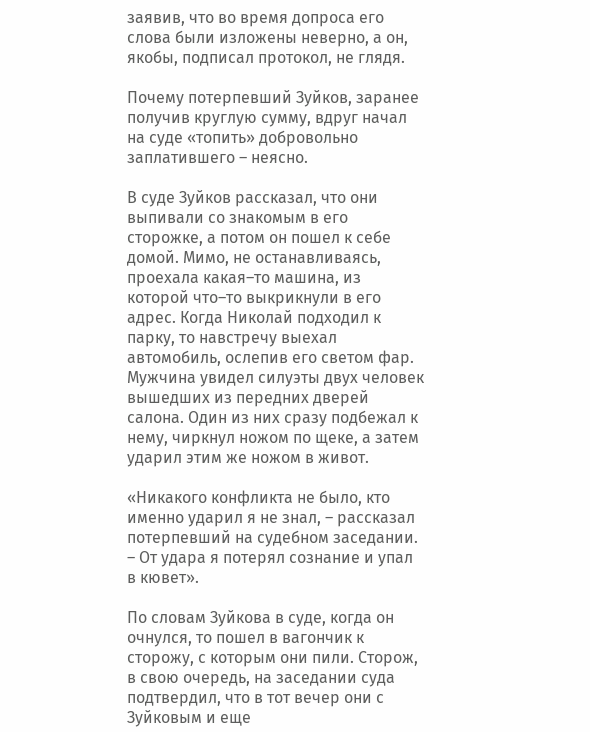заявив, что во время допроса его слова были изложены неверно, а он, якобы, подписал протокол, не глядя.

Почему потерпевший Зуйков, заранее получив круглую сумму, вдруг начал на суде «топить» добровольно заплатившего – неясно.

В суде Зуйков рассказал, что они выпивали со знакомым в его сторожке, а потом он пошел к себе домой. Мимо, не останавливаясь, проехала какая–то машина, из которой что–то выкрикнули в его адрес. Когда Николай подходил к парку, то навстречу выехал автомобиль, ослепив его светом фар. Мужчина увидел силуэты двух человек вышедших из передних дверей салона. Один из них сразу подбежал к нему, чиркнул ножом по щеке, а затем ударил этим же ножом в живот.

«Никакого конфликта не было, кто именно ударил я не знал, – рассказал потерпевший на судебном заседании. – От удара я потерял сознание и упал в кювет».

По словам Зуйкова в суде, когда он очнулся, то пошел в вагончик к сторожу, с которым они пили. Сторож, в свою очередь, на заседании суда подтвердил, что в тот вечер они с Зуйковым и еще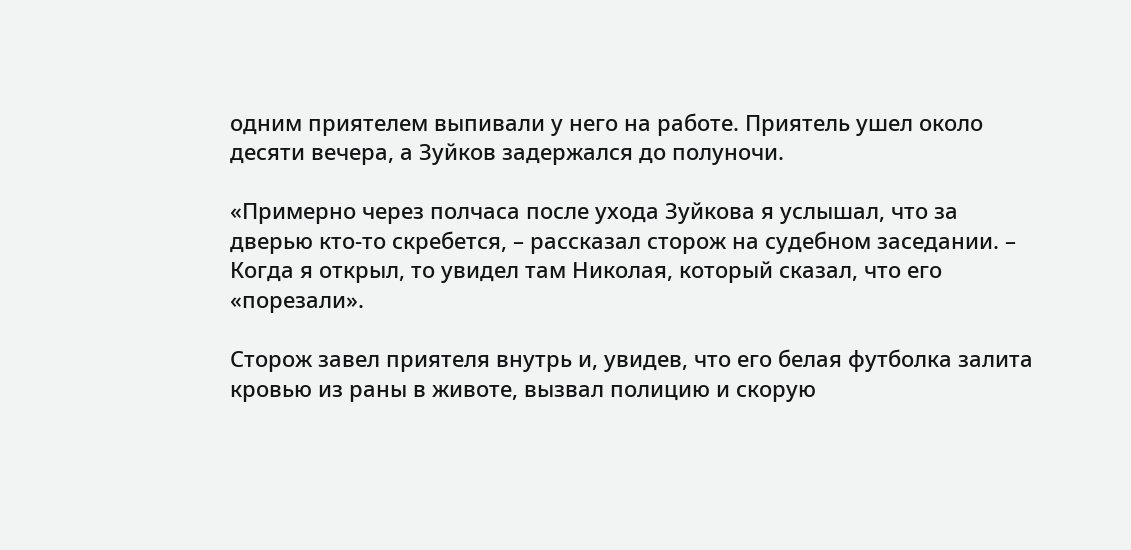одним приятелем выпивали у него на работе. Приятель ушел около десяти вечера, а Зуйков задержался до полуночи.

«Примерно через полчаса после ухода Зуйкова я услышал, что за дверью кто-то скребется, – рассказал сторож на судебном заседании. – Когда я открыл, то увидел там Николая, который сказал, что его «порезали».

Сторож завел приятеля внутрь и, увидев, что его белая футболка залита кровью из раны в животе, вызвал полицию и скорую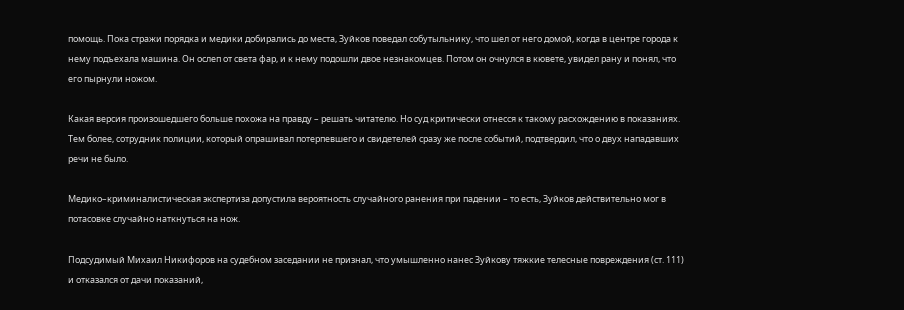помощь. Пока стражи порядка и медики добирались до места, Зуйков поведал собутыльнику, что шел от него домой, когда в центре города к нему подъехала машина. Он ослеп от света фар, и к нему подошли двое незнакомцев. Потом он очнулся в кювете, увидел рану и понял, что его пырнули ножом.

Какая версия произошедшего больше похожа на правду – решать читателю. Но суд критически отнесся к такому расхождению в показаниях. Тем более, сотрудник полиции, который опрашивал потерпевшего и свидетелей сразу же после событий, подтвердил, что о двух нападавших речи не было.

Медико–криминалистическая экспертиза допустила вероятность случайного ранения при падении – то есть, Зуйков действительно мог в потасовке случайно наткнуться на нож.

Подсудимый Михаил Никифоров на судебном заседании не признал, что умышленно нанес Зуйкову тяжкие телесные повреждения (ст. 111) и отказался от дачи показаний,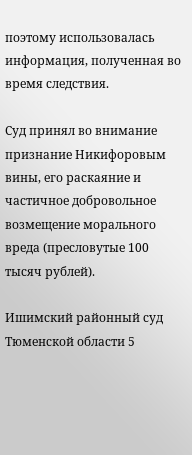поэтому использовалась информация, полученная во время следствия.

Суд принял во внимание признание Никифоровым вины, его раскаяние и частичное добровольное возмещение морального вреда (пресловутые 100 тысяч рублей).

Ишимский районный суд Тюменской области 5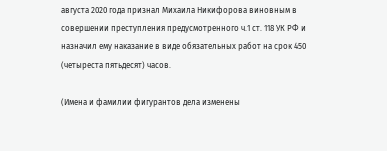августа 2020 года признал Михаила Никифорова виновным в совершении преступления предусмотренного ч.1 ст. 118 УК РФ и назначил ему наказание в виде обязательных работ на срок 450 (четыреста пятьдесят) часов.

(Имена и фамилии фигурантов дела изменены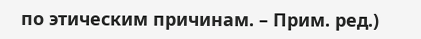по этическим причинам. – Прим. ред.)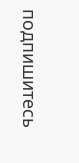подпишитесь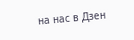на нас в Дзен